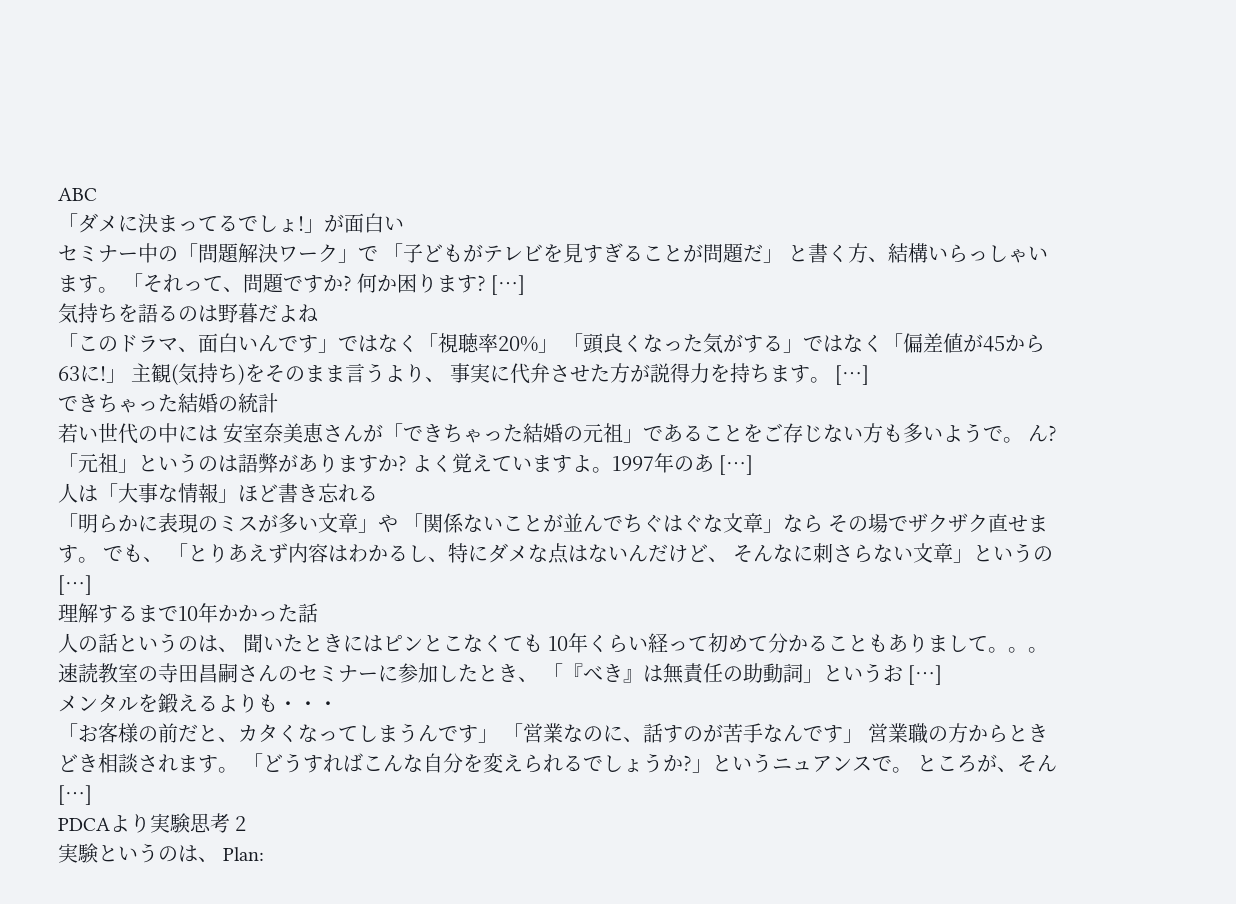ABC
「ダメに決まってるでしょ!」が面白い
セミナー中の「問題解決ワーク」で 「子どもがテレビを見すぎることが問題だ」 と書く方、結構いらっしゃいます。 「それって、問題ですか? 何か困ります? […]
気持ちを語るのは野暮だよね
「このドラマ、面白いんです」ではなく「視聴率20%」 「頭良くなった気がする」ではなく「偏差値が45から63に!」 主観(気持ち)をそのまま言うより、 事実に代弁させた方が説得力を持ちます。 […]
できちゃった結婚の統計
若い世代の中には 安室奈美恵さんが「できちゃった結婚の元祖」であることをご存じない方も多いようで。 ん? 「元祖」というのは語弊がありますか? よく覚えていますよ。1997年のあ […]
人は「大事な情報」ほど書き忘れる
「明らかに表現のミスが多い文章」や 「関係ないことが並んでちぐはぐな文章」なら その場でザクザク直せます。 でも、 「とりあえず内容はわかるし、特にダメな点はないんだけど、 そんなに刺さらない文章」というの […]
理解するまで10年かかった話
人の話というのは、 聞いたときにはピンとこなくても 10年くらい経って初めて分かることもありまして。。。 速読教室の寺田昌嗣さんのセミナーに参加したとき、 「『べき』は無責任の助動詞」というお […]
メンタルを鍛えるよりも・・・
「お客様の前だと、カタくなってしまうんです」 「営業なのに、話すのが苦手なんです」 営業職の方からときどき相談されます。 「どうすればこんな自分を変えられるでしょうか?」というニュアンスで。 ところが、そん […]
PDCAより実験思考 2
実験というのは、 Plan: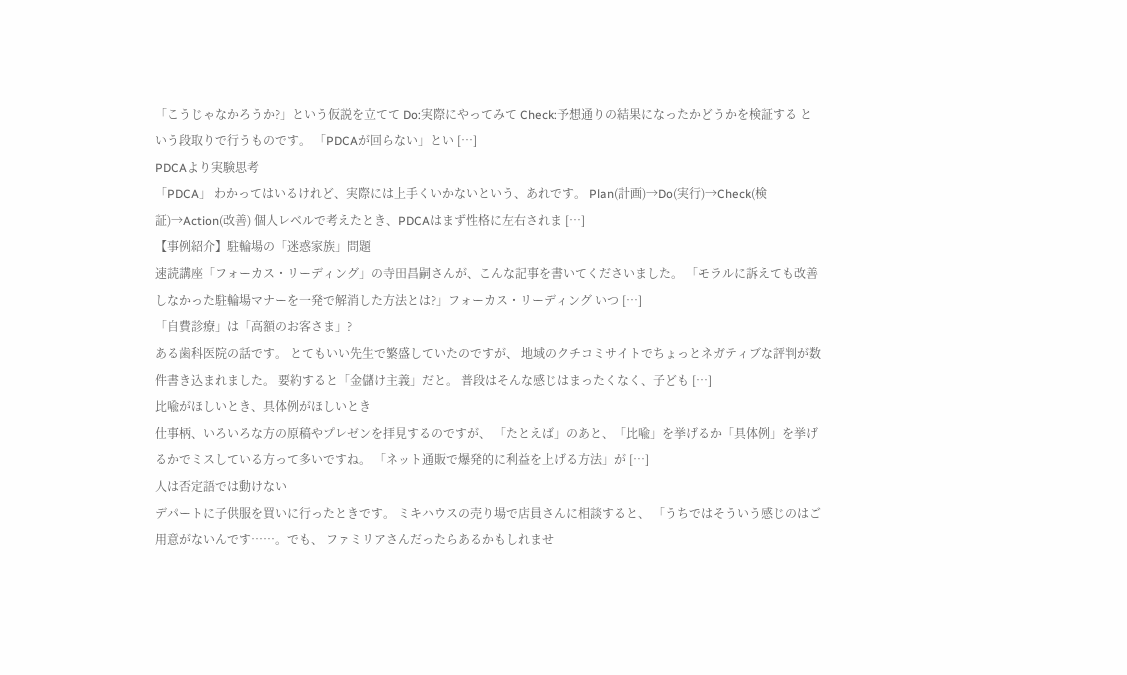「こうじゃなかろうか?」という仮説を立てて Do:実際にやってみて Check:予想通りの結果になったかどうかを検証する という段取りで行うものです。 「PDCAが回らない」とい […]
PDCAより実験思考
「PDCA」 わかってはいるけれど、実際には上手くいかないという、あれです。 Plan(計画)→Do(実行)→Check(検証)→Action(改善) 個人レベルで考えたとき、PDCAはまず性格に左右されま […]
【事例紹介】駐輪場の「迷惑家族」問題
速読講座「フォーカス・リーディング」の寺田昌嗣さんが、こんな記事を書いてくださいました。 「モラルに訴えても改善しなかった駐輪場マナーを一発で解消した方法とは?」フォーカス・リーディング いつ […]
「自費診療」は「高額のお客さま」?
ある歯科医院の話です。 とてもいい先生で繁盛していたのですが、 地域のクチコミサイトでちょっとネガティブな評判が数件書き込まれました。 要約すると「金儲け主義」だと。 普段はそんな感じはまったくなく、子ども […]
比喩がほしいとき、具体例がほしいとき
仕事柄、いろいろな方の原稿やプレゼンを拝見するのですが、 「たとえば」のあと、「比喩」を挙げるか「具体例」を挙げるかでミスしている方って多いですね。 「ネット通販で爆発的に利益を上げる方法」が […]
人は否定語では動けない
デパートに子供服を買いに行ったときです。 ミキハウスの売り場で店員さんに相談すると、 「うちではそういう感じのはご用意がないんです……。でも、 ファミリアさんだったらあるかもしれませ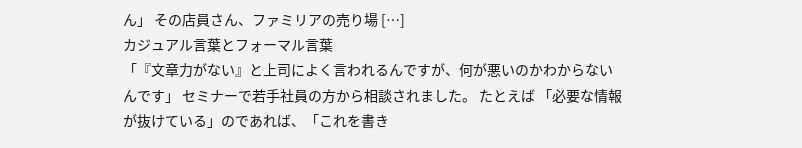ん」 その店員さん、ファミリアの売り場 […]
カジュアル言葉とフォーマル言葉
「『文章力がない』と上司によく言われるんですが、何が悪いのかわからないんです」 セミナーで若手社員の方から相談されました。 たとえば 「必要な情報が抜けている」のであれば、「これを書き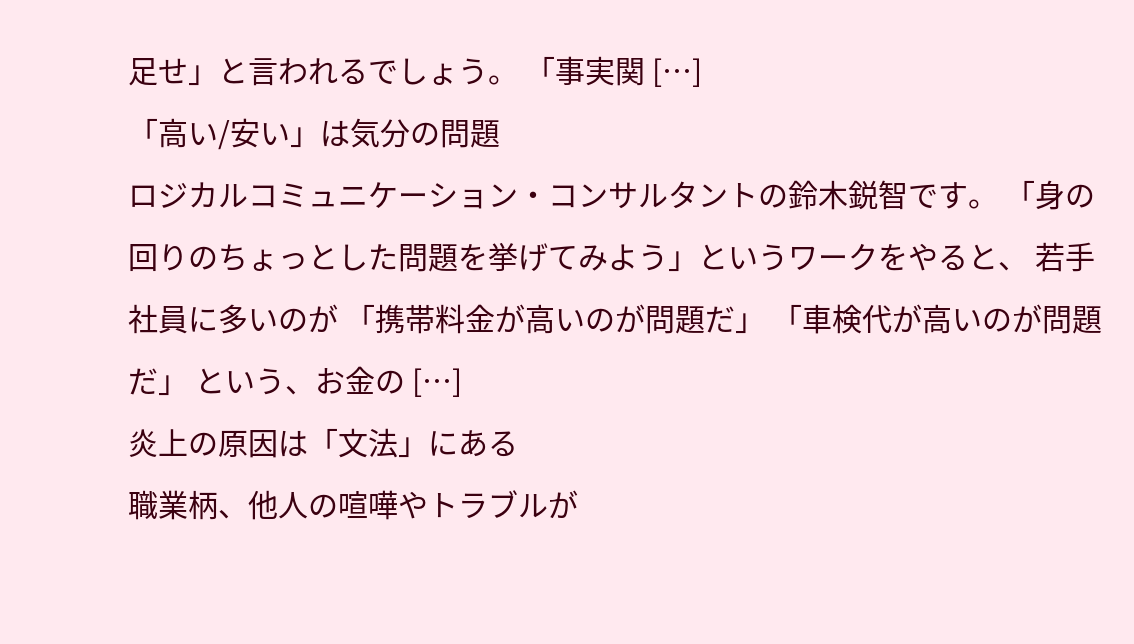足せ」と言われるでしょう。 「事実関 […]
「高い/安い」は気分の問題
ロジカルコミュニケーション・コンサルタントの鈴木鋭智です。 「身の回りのちょっとした問題を挙げてみよう」というワークをやると、 若手社員に多いのが 「携帯料金が高いのが問題だ」 「車検代が高いのが問題だ」 という、お金の […]
炎上の原因は「文法」にある
職業柄、他人の喧嘩やトラブルが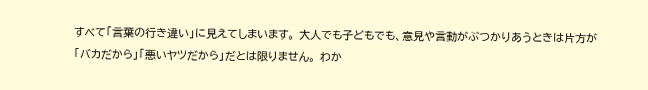すべて「言葉の行き違い」に見えてしまいます。 大人でも子どもでも、意見や言動がぶつかりあうときは片方が「バカだから」「悪いヤツだから」だとは限りません。 わか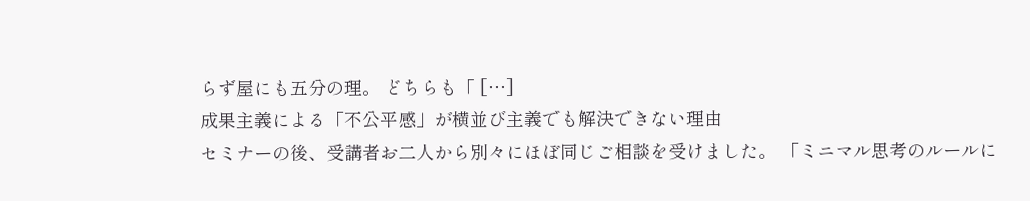らず屋にも五分の理。 どちらも「 […]
成果主義による「不公平感」が横並び主義でも解決できない理由
セミナーの後、受講者お二人から別々にほぼ同じご相談を受けました。 「ミニマル思考のルールに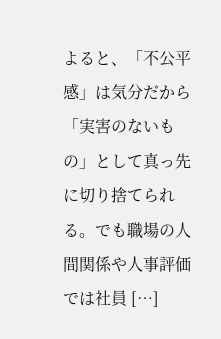よると、「不公平感」は気分だから「実害のないもの」として真っ先に切り捨てられる。でも職場の人間関係や人事評価では社員 […]